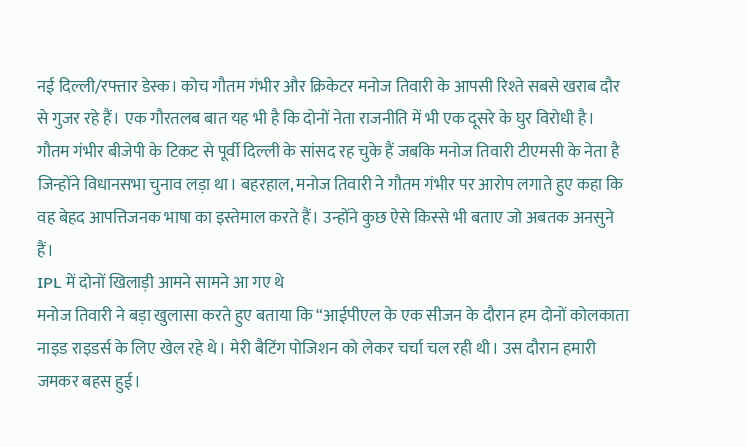नई दिल्ली/रफ्तार डेस्क। कोच गौतम गंभीर और क्रिकेटर मनोज तिवारी के आपसी रिश्ते सबसे खराब दौर से गुजर रहे हैं। एक गौरतलब बात यह भी है कि दोनों नेता राजनीति में भी एक दूसरे के घुर विरोधी है। गौतम गंभीर बीजेपी के टिकट से पूर्वी दिल्ली के सांसद रह चुके हैं जबकि मनोज तिवारी टीएमसी के नेता है जिन्होंने विधानसभा चुनाव लड़ा था। बहरहाल, मनोज तिवारी ने गौतम गंभीर पर आरोप लगाते हुए कहा कि वह बेहद आपत्तिजनक भाषा का इस्तेमाल करते हैं। उन्होंने कुछ ऐसे किस्से भी बताए जो अबतक अनसुने हैं।
IPL में दोनों खिलाड़ी आमने सामने आ गए थे
मनोज तिवारी ने बड़ा खुलासा करते हुए बताया कि “आईपीएल के एक सीजन के दौरान हम दोनों कोलकाता नाइड राइडर्स के लिए खेल रहे थे। मेरी बैटिंग पोजिशन को लेकर चर्चा चल रही थी। उस दौरान हमारी जमकर बहस हुई।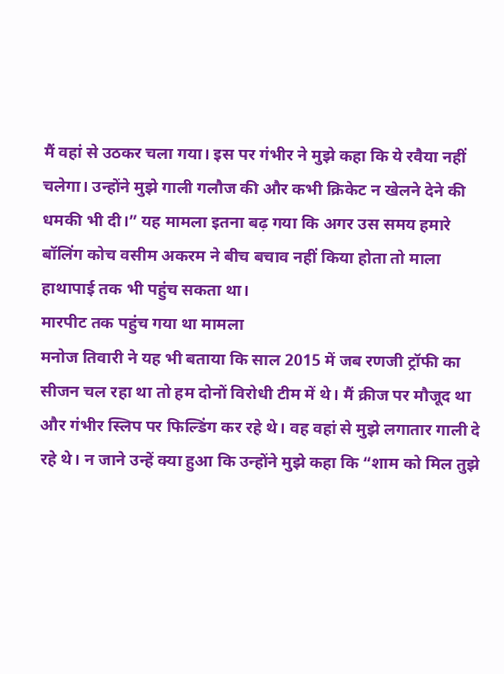मैं वहां से उठकर चला गया। इस पर गंभीर ने मुझे कहा कि ये रवैया नहीं चलेगा। उन्होंने मुझे गाली गलौज की और कभी क्रिकेट न खेलने देने की धमकी भी दी।” यह मामला इतना बढ़ गया कि अगर उस समय हमारे बॉलिंग कोच वसीम अकरम ने बीच बचाव नहीं किया होता तो माला हाथापाई तक भी पहुंच सकता था।
मारपीट तक पहुंच गया था मामला
मनोज तिवारी ने यह भी बताया कि साल 2015 में जब रणजी ट्रॉफी का सीजन चल रहा था तो हम दोनों विरोधी टीम में थे। मैं क्रीज पर मौजूद था और गंभीर स्लिप पर फिल्डिंग कर रहे थे। वह वहां से मुझे लगातार गाली दे रहे थे। न जाने उन्हें क्या हुआ कि उन्होंने मुझे कहा कि “शाम को मिल तुझे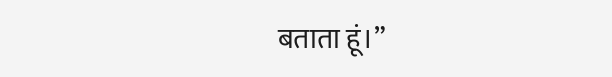बताता हूं।”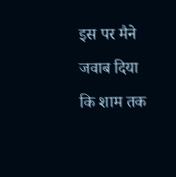इस पर मैने जवाब दिया कि शाम तक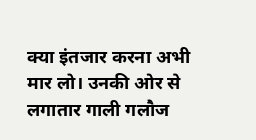क्या इंतजार करना अभी मार लो। उनकी ओर से लगातार गाली गलौज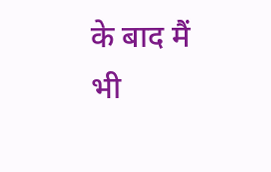के बाद मैं भी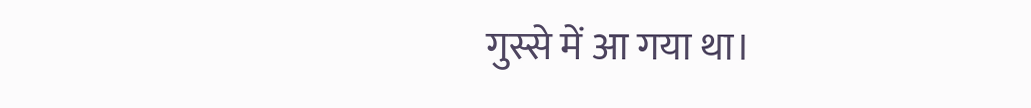गुस्से में आ गया था।